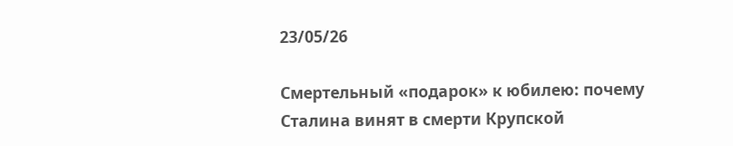23/05/26

Смертельный «подарок» к юбилею: почему Сталина винят в смерти Крупской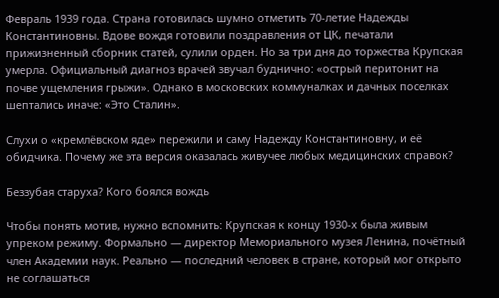Февраль 1939 года. Страна готовилась шумно отметить 70-летие Надежды Константиновны. Вдове вождя готовили поздравления от ЦК, печатали прижизненный сборник статей, сулили орден. Но за три дня до торжества Крупская умерла. Официальный диагноз врачей звучал буднично: «острый перитонит на почве ущемления грыжи». Однако в московских коммуналках и дачных поселках шептались иначе: «Это Сталин».

Слухи о «кремлёвском яде» пережили и саму Надежду Константиновну, и её обидчика. Почему же эта версия оказалась живучее любых медицинских справок?

Беззубая старуха? Кого боялся вождь

Чтобы понять мотив, нужно вспомнить: Крупская к концу 1930-х была живым упреком режиму. Формально — директор Мемориального музея Ленина, почётный член Академии наук. Реально — последний человек в стране, который мог открыто не соглашаться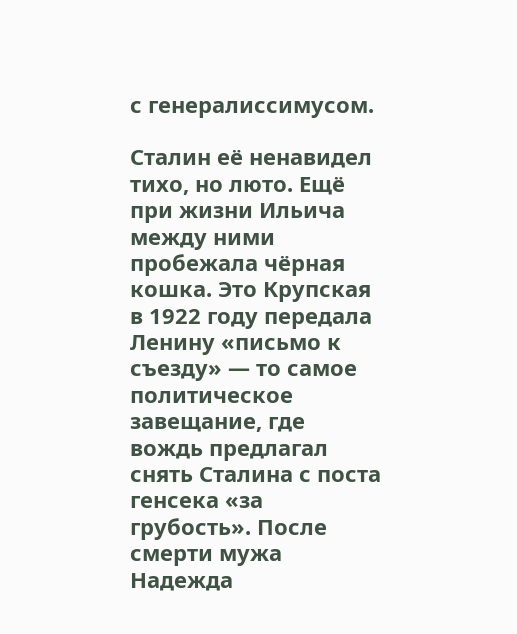с генералиссимусом.

Сталин её ненавидел тихо, но люто. Ещё при жизни Ильича между ними пробежала чёрная кошка. Это Крупская в 1922 году передала Ленину «письмо к съезду» — то самое политическое завещание, где вождь предлагал снять Сталина с поста генсека «за грубость». После смерти мужа Надежда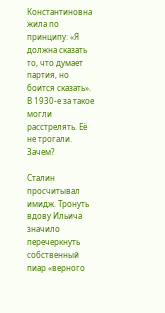Константиновна жила по принципу: «Я должна сказать то, что думает партия, но боится сказать». В 1930-е за такое могли расстрелять. Её не трогали. Зачем?

Сталин просчитывал имидж. Тронуть вдову Ильича значило перечеркнуть собственный пиар «верного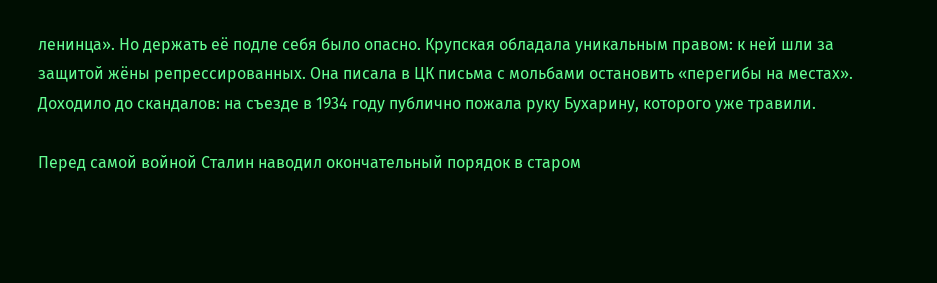ленинца». Но держать её подле себя было опасно. Крупская обладала уникальным правом: к ней шли за защитой жёны репрессированных. Она писала в ЦК письма с мольбами остановить «перегибы на местах». Доходило до скандалов: на съезде в 1934 году публично пожала руку Бухарину, которого уже травили.

Перед самой войной Сталин наводил окончательный порядок в старом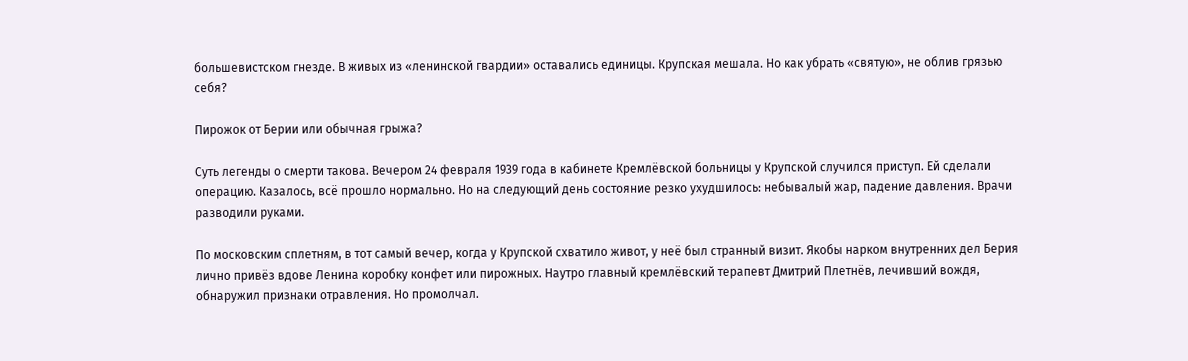большевистском гнезде. В живых из «ленинской гвардии» оставались единицы. Крупская мешала. Но как убрать «святую», не облив грязью себя?

Пирожок от Берии или обычная грыжа?

Суть легенды о смерти такова. Вечером 24 февраля 1939 года в кабинете Кремлёвской больницы у Крупской случился приступ. Ей сделали операцию. Казалось, всё прошло нормально. Но на следующий день состояние резко ухудшилось: небывалый жар, падение давления. Врачи разводили руками.

По московским сплетням, в тот самый вечер, когда у Крупской схватило живот, у неё был странный визит. Якобы нарком внутренних дел Берия лично привёз вдове Ленина коробку конфет или пирожных. Наутро главный кремлёвский терапевт Дмитрий Плетнёв, лечивший вождя, обнаружил признаки отравления. Но промолчал.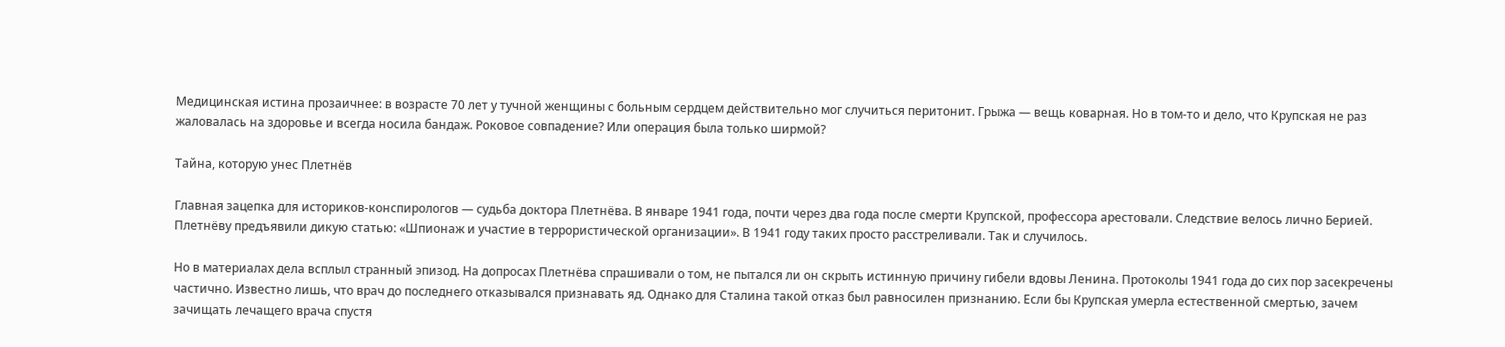Медицинская истина прозаичнее: в возрасте 70 лет у тучной женщины с больным сердцем действительно мог случиться перитонит. Грыжа — вещь коварная. Но в том-то и дело, что Крупская не раз жаловалась на здоровье и всегда носила бандаж. Роковое совпадение? Или операция была только ширмой?

Тайна, которую унес Плетнёв

Главная зацепка для историков-конспирологов — судьба доктора Плетнёва. В январе 1941 года, почти через два года после смерти Крупской, профессора арестовали. Следствие велось лично Берией. Плетнёву предъявили дикую статью: «Шпионаж и участие в террористической организации». В 1941 году таких просто расстреливали. Так и случилось.

Но в материалах дела всплыл странный эпизод. На допросах Плетнёва спрашивали о том, не пытался ли он скрыть истинную причину гибели вдовы Ленина. Протоколы 1941 года до сих пор засекречены частично. Известно лишь, что врач до последнего отказывался признавать яд. Однако для Сталина такой отказ был равносилен признанию. Если бы Крупская умерла естественной смертью, зачем зачищать лечащего врача спустя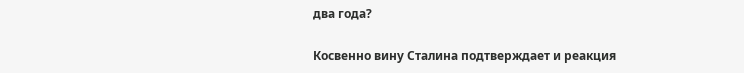два года?

Косвенно вину Сталина подтверждает и реакция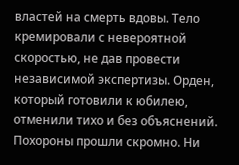властей на смерть вдовы. Тело кремировали с невероятной скоростью, не дав провести независимой экспертизы. Орден, который готовили к юбилею, отменили тихо и без объяснений. Похороны прошли скромно. Ни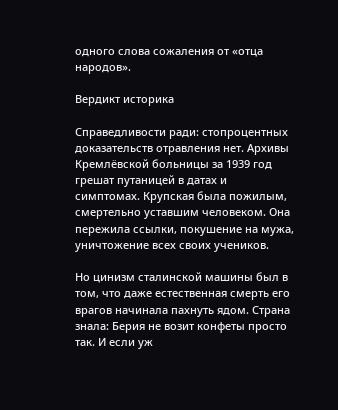одного слова сожаления от «отца народов».

Вердикт историка

Справедливости ради: стопроцентных доказательств отравления нет. Архивы Кремлёвской больницы за 1939 год грешат путаницей в датах и симптомах. Крупская была пожилым, смертельно уставшим человеком. Она пережила ссылки, покушение на мужа, уничтожение всех своих учеников.

Но цинизм сталинской машины был в том, что даже естественная смерть его врагов начинала пахнуть ядом. Страна знала: Берия не возит конфеты просто так. И если уж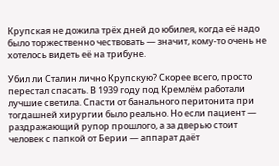Крупская не дожила трёх дней до юбилея, когда её надо было торжественно чествовать — значит, кому-то очень не хотелось видеть её на трибуне.

Убил ли Сталин лично Крупскую? Скорее всего, просто перестал спасать. В 1939 году под Кремлём работали лучшие светила. Спасти от банального перитонита при тогдашней хирургии было реально. Но если пациент — раздражающий рупор прошлого, а за дверью стоит человек с папкой от Берии — аппарат даёт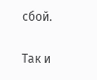сбой.

Так и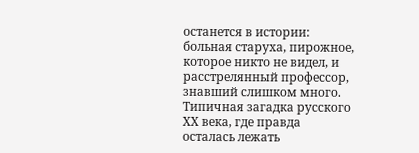останется в истории: больная старуха, пирожное, которое никто не видел, и расстрелянный профессор, знавший слишком много. Типичная загадка русского ХХ века, где правда осталась лежать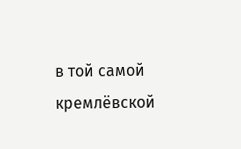в той самой кремлёвской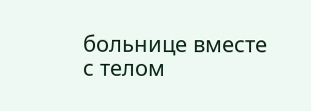больнице вместе с телом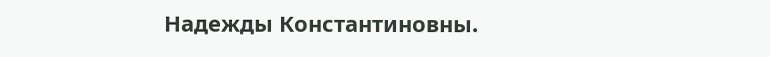Надежды Константиновны.